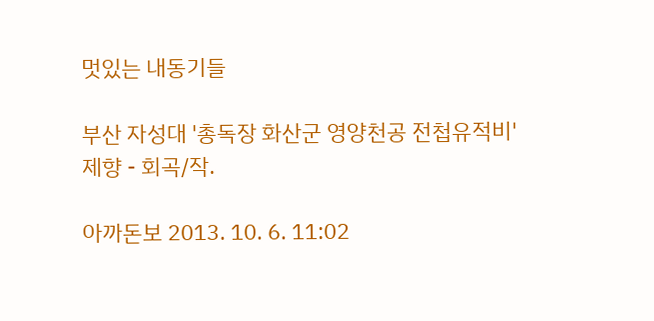멋있는 내동기들

부산 자성대 '총독장 화산군 영양천공 전첩유적비' 제향 - 회곡/작.

아까돈보 2013. 10. 6. 11:02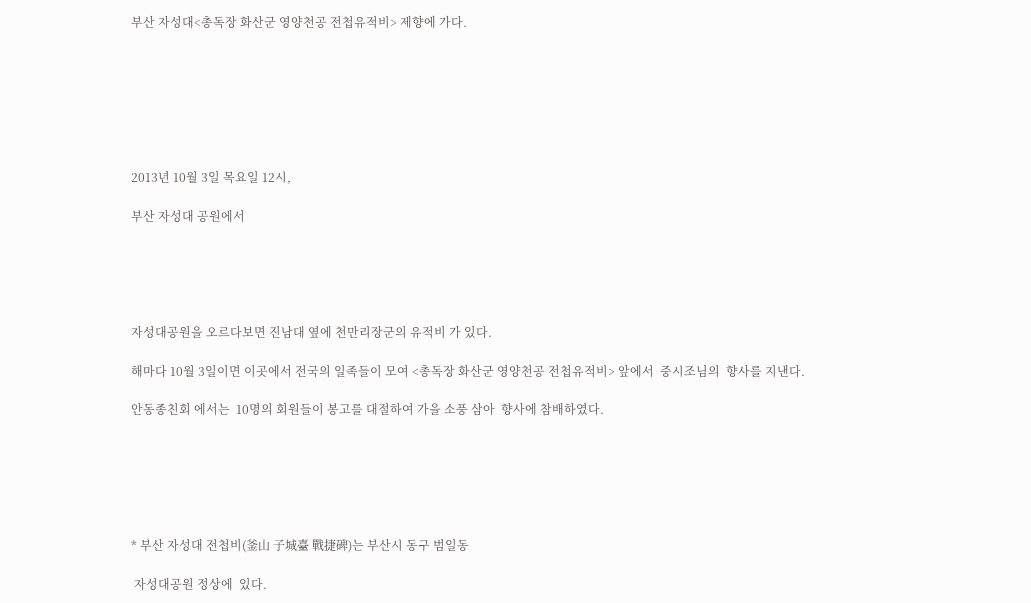부산 자성대<총독장 화산군 영양천공 전첩유적비> 제향에 가다.







2013년 10월 3일 목요일 12시,

부산 자성대 공원에서





자성대공원을 오르다보면 진남대 옆에 천만리장군의 유적비 가 있다.

해마다 10월 3일이면 이곳에서 전국의 일족들이 모여 <총독장 화산군 영양천공 전첩유적비> 앞에서  중시조님의  향사를 지낸다.

안동종친회 에서는  10명의 회원들이 봉고를 대절하여 가을 소풍 삼아  향사에 참배하였다.






* 부산 자성대 전첩비(釜山 子城臺 戰捷碑)는 부산시 동구 범일동

 자성대공원 정상에  있다.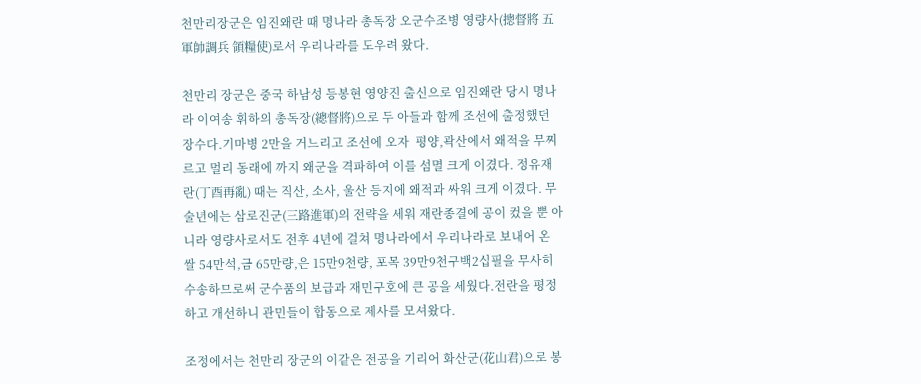천만리장군은 임진왜란 때 명나라 총독장 오군수조병 영량사(摠督將 五軍帥調兵 領糧使)로서 우리나라를 도우려 왔다.

천만리 장군은 중국 하남성 등봉현 영양진 출신으로 임진왜란 당시 명나라 이여송 휘하의 총독장(總督將)으로 두 아들과 함께 조선에 출정했던 장수다.기마병 2만을 거느리고 조선에 오자  평양,곽산에서 왜적을 무찌르고 멀리 동래에 까지 왜군을 격파하여 이를 섬멸 크게 이겼다. 정유재란(丁酉再亂) 때는 직산, 소사, 울산 등지에 왜적과 싸워 크게 이겼다. 무술년에는 삼로진군(三路進軍)의 전략을 세워 재란종결에 공이 컸을 뿐 아니라 영량사로서도 전후 4년에 걸쳐 명나라에서 우리나라로 보내어 온 쌀 54만석,금 65만량,은 15만9천량, 포목 39만9천구백2십필을 무사히 수송하므로써 군수품의 보급과 재민구호에 큰 공을 세웠다.전란을 평정하고 개선하니 관민들이 합동으로 제사를 모셔왔다.

조정에서는 천만리 장군의 이같은 전공을 기리어 화산군(花山君)으로 봉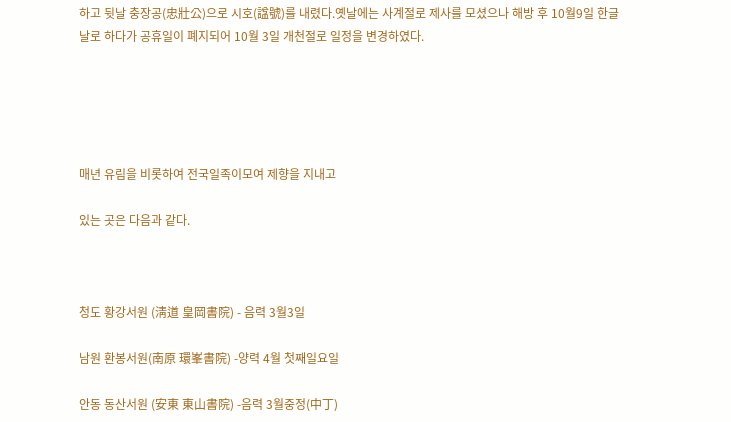하고 뒷날 충장공(忠壯公)으로 시호(諡號)를 내렸다.옛날에는 사계절로 제사를 모셨으나 해방 후 10월9일 한글날로 하다가 공휴일이 폐지되어 10월 3일 개천절로 일정을 변경하였다.





매년 유림을 비롯하여 전국일족이모여 제향을 지내고

있는 곳은 다음과 같다.



청도 황강서원 (淸道 皇岡書院) - 음력 3월3일

남원 환봉서원(南原 環峯書院) -양력 4월 첫째일요일

안동 동산서원 (安東 東山書院) -음력 3월중정(中丁)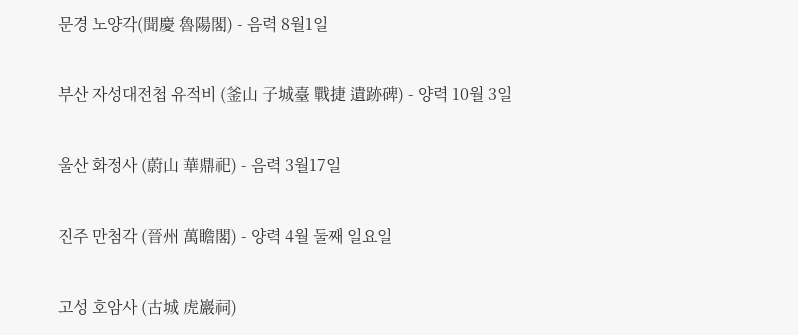문경 노양각(聞慶 魯陽閣) - 음력 8월1일

부산 자성대전첩 유적비 (釜山 子城臺 戰捷 遺跡碑) - 양력 10월 3일

울산 화정사 (蔚山 華鼎祀) - 음력 3월17일

진주 만첨각 (晉州 萬瞻閣) - 양력 4월 둘째 일요일

고성 호암사 (古城 虎巖祠)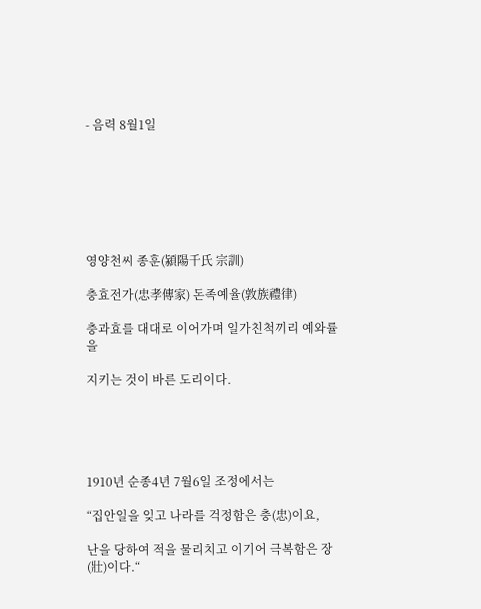- 음력 8월1일







영양천씨 종훈(潁陽千氏 宗訓)

충효전가(忠孝傳家) 돈족예율(敦族禮律)

충과효를 대대로 이어가며 일가친척끼리 예와률을

지키는 것이 바른 도리이다.





1910년 순종4년 7월6일 조정에서는

“집안일을 잊고 나라를 걱정함은 충(忠)이요,

난을 당하여 적을 물리치고 이기어 극복함은 장(壯)이다.“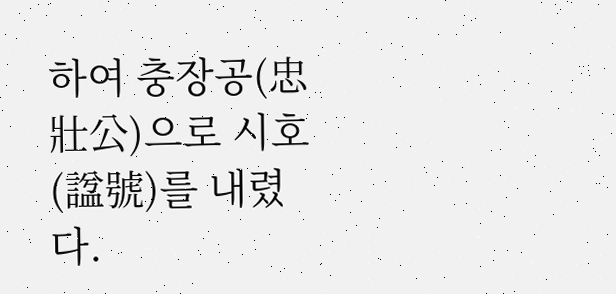하여 충장공(忠壯公)으로 시호(諡號)를 내렸다.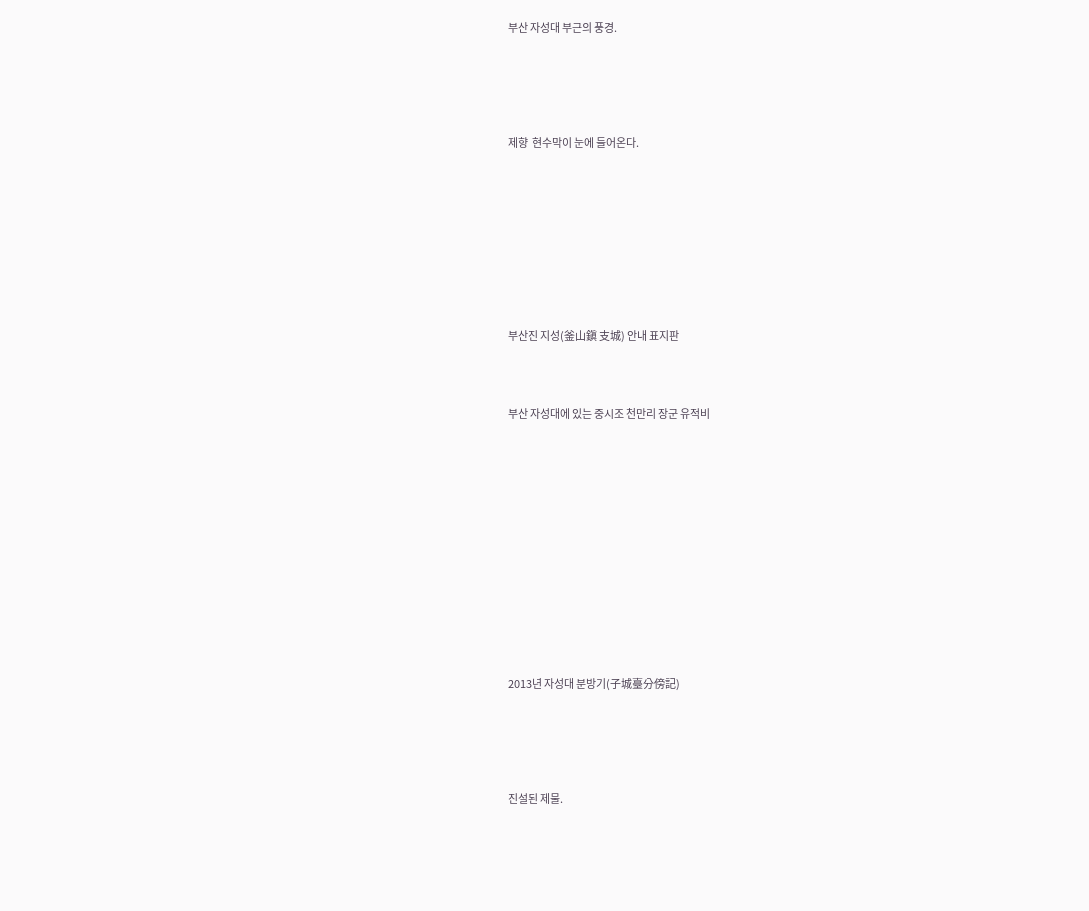부산 자성대 부근의 풍경.





제향  현수막이 눈에 들어온다.









부산진 지성(釜山鎭 支城) 안내 표지판



부산 자성대에 있는 중시조 천만리 장군 유적비













2013년 자성대 분방기(子城臺分傍記)





진설된 제물.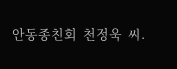안동종친회  천정욱  씨.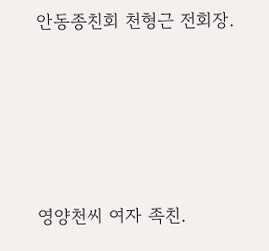안동종친회 천형근 전회장.





영양천씨 여자 족친.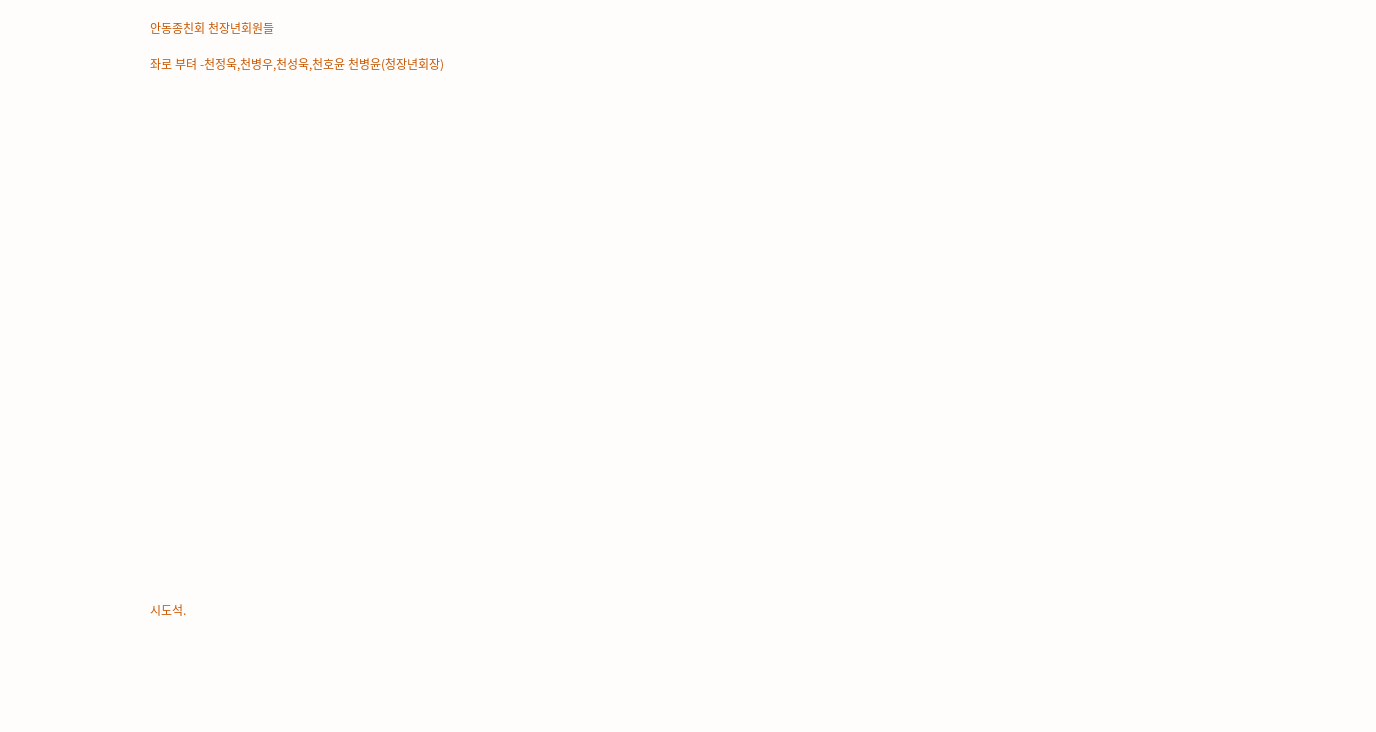안동종친회 천장년회원들

좌로 부텨 -천정욱,천병우,천성욱,천호윤 천병윤(청장년회장)





























시도석.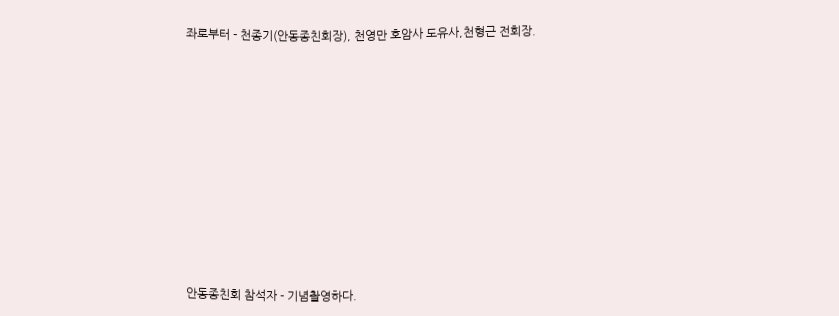좌로부터 - 천종기(안동종친회장), 천영만 호암사 도유사,천형근 전회장.













안동종친회 참석자 - 기념촬영하다.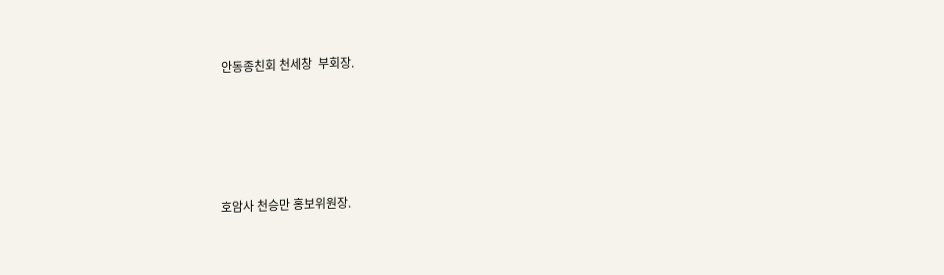안동종친회 천세창  부회장.





호암사 천승만 홍보위원장.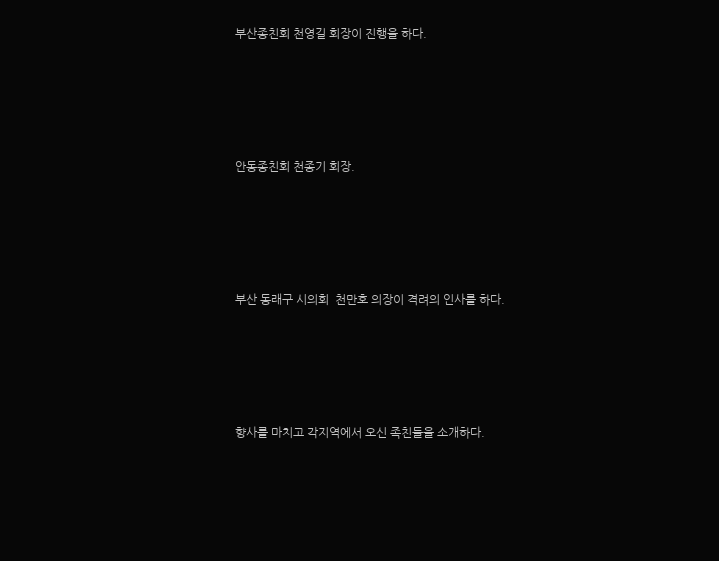부산종친회 천영길 회장이 진행을 하다.





안동종친회 천종기 회장.





부산 동래구 시의회  천만호 의장이 격려의 인사를 하다.





향사를 마치고 각지역에서 오신 족친들을 소개하다.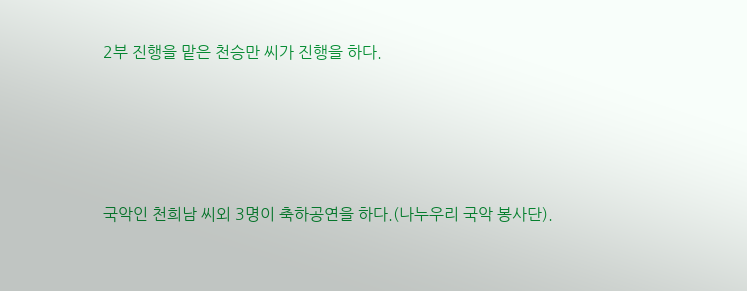2부 진행을 맡은 천승만 씨가 진행을 하다.





국악인 천희남 씨외 3명이 축하공연을 하다.(나누우리 국악 봉사단).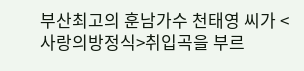부산최고의 훈남가수 천태영 씨가 <사랑의방정식>취입곡을 부르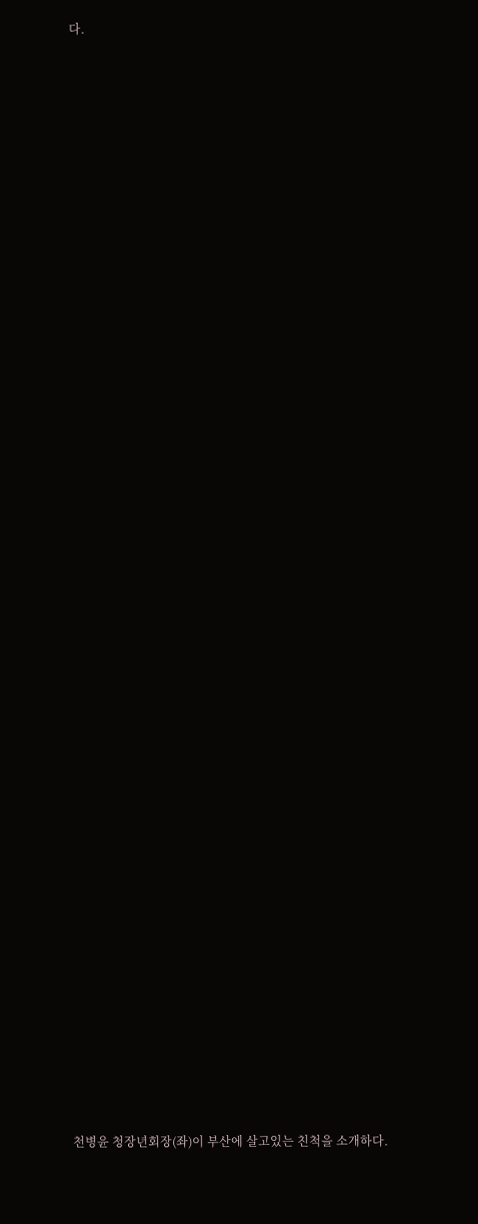다.













































천병윤 청장년회장(좌)이 부산에 살고있는 친척을 소개하다.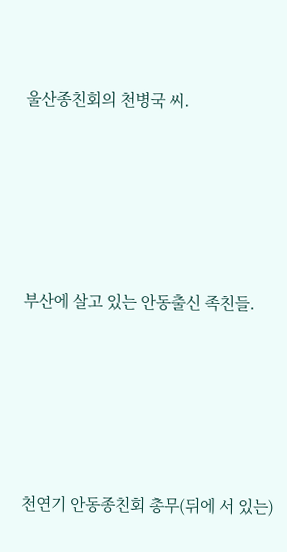울산종친회의 천병국 씨.





부산에 살고 있는 안동출신 족친들.





천연기 안동종친회 총무(뒤에 서 있는)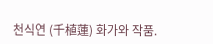천식연 (千植蓮) 화가와 작품.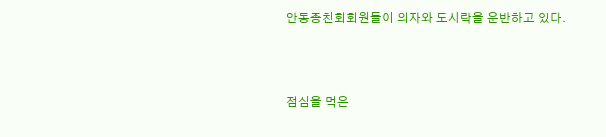안동종친회회원들이 의자와 도시락을 운반하고 있다.



점심을 먹은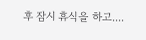후 잠시 휴식을 하고....